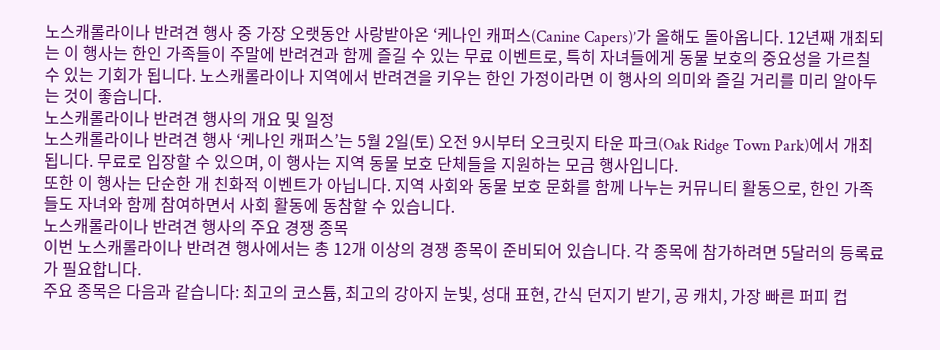노스캐롤라이나 반려견 행사 중 가장 오랫동안 사랑받아온 ‘케나인 캐퍼스(Canine Capers)’가 올해도 돌아옵니다. 12년째 개최되는 이 행사는 한인 가족들이 주말에 반려견과 함께 즐길 수 있는 무료 이벤트로, 특히 자녀들에게 동물 보호의 중요성을 가르칠 수 있는 기회가 됩니다. 노스캐롤라이나 지역에서 반려견을 키우는 한인 가정이라면 이 행사의 의미와 즐길 거리를 미리 알아두는 것이 좋습니다.
노스캐롤라이나 반려견 행사의 개요 및 일정
노스캐롤라이나 반려견 행사 ‘케나인 캐퍼스’는 5월 2일(토) 오전 9시부터 오크릿지 타운 파크(Oak Ridge Town Park)에서 개최됩니다. 무료로 입장할 수 있으며, 이 행사는 지역 동물 보호 단체들을 지원하는 모금 행사입니다.
또한 이 행사는 단순한 개 친화적 이벤트가 아닙니다. 지역 사회와 동물 보호 문화를 함께 나누는 커뮤니티 활동으로, 한인 가족들도 자녀와 함께 참여하면서 사회 활동에 동참할 수 있습니다.
노스캐롤라이나 반려견 행사의 주요 경쟁 종목
이번 노스캐롤라이나 반려견 행사에서는 총 12개 이상의 경쟁 종목이 준비되어 있습니다. 각 종목에 참가하려면 5달러의 등록료가 필요합니다.
주요 종목은 다음과 같습니다: 최고의 코스튬, 최고의 강아지 눈빛, 성대 표현, 간식 던지기 받기, 공 캐치, 가장 빠른 퍼피 컵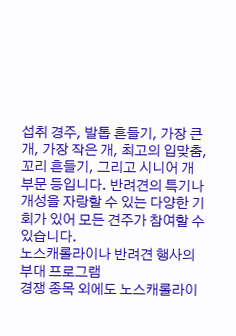섭취 경주, 발톱 흔들기, 가장 큰 개, 가장 작은 개, 최고의 입맞춤, 꼬리 흔들기, 그리고 시니어 개 부문 등입니다. 반려견의 특기나 개성을 자랑할 수 있는 다양한 기회가 있어 모든 견주가 참여할 수 있습니다.
노스캐롤라이나 반려견 행사의 부대 프로그램
경쟁 종목 외에도 노스캐롤라이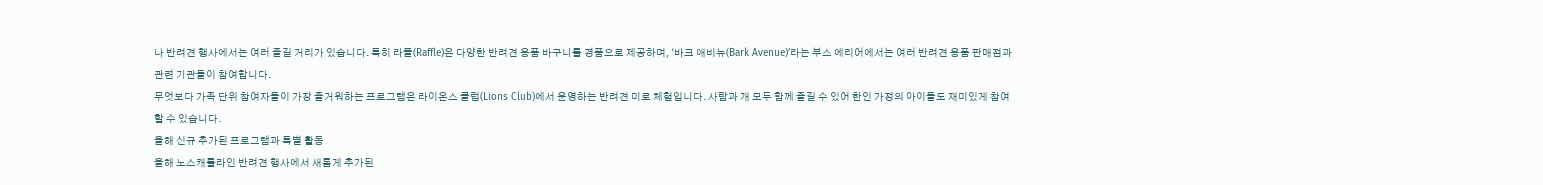나 반려견 행사에서는 여러 즐길 거리가 있습니다. 특히 라플(Raffle)은 다양한 반려견 용품 바구니를 경품으로 제공하며, ‘바크 애비뉴(Bark Avenue)’라는 부스 에리어에서는 여러 반려견 용품 판매점과 관련 기관들이 참여합니다.
무엇보다 가족 단위 참여자들이 가장 즐거워하는 프로그램은 라이온스 클럽(Lions Club)에서 운영하는 반려견 미로 체험입니다. 사람과 개 모두 함께 즐길 수 있어 한인 가정의 아이들도 재미있게 참여할 수 있습니다.
올해 신규 추가된 프로그램과 특별 활동
올해 노스캐롤라인 반려견 행사에서 새롭게 추가된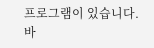프로그램이 있습니다. 바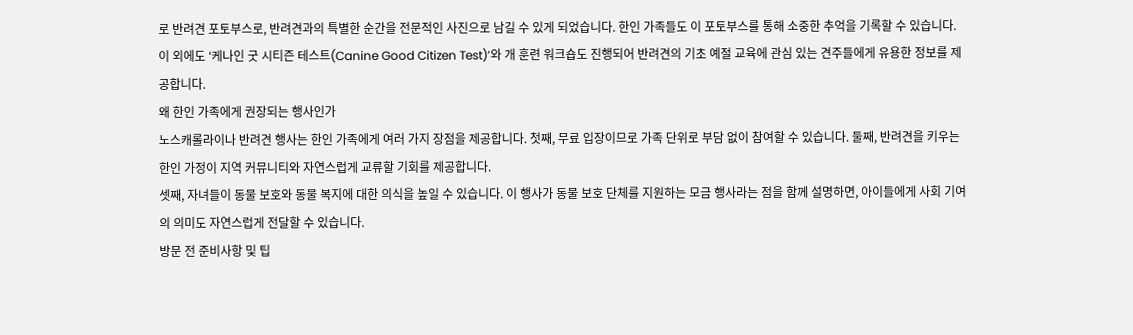로 반려견 포토부스로, 반려견과의 특별한 순간을 전문적인 사진으로 남길 수 있게 되었습니다. 한인 가족들도 이 포토부스를 통해 소중한 추억을 기록할 수 있습니다.
이 외에도 ‘케나인 굿 시티즌 테스트(Canine Good Citizen Test)’와 개 훈련 워크숍도 진행되어 반려견의 기초 예절 교육에 관심 있는 견주들에게 유용한 정보를 제공합니다.
왜 한인 가족에게 권장되는 행사인가
노스캐롤라이나 반려견 행사는 한인 가족에게 여러 가지 장점을 제공합니다. 첫째, 무료 입장이므로 가족 단위로 부담 없이 참여할 수 있습니다. 둘째, 반려견을 키우는 한인 가정이 지역 커뮤니티와 자연스럽게 교류할 기회를 제공합니다.
셋째, 자녀들이 동물 보호와 동물 복지에 대한 의식을 높일 수 있습니다. 이 행사가 동물 보호 단체를 지원하는 모금 행사라는 점을 함께 설명하면, 아이들에게 사회 기여의 의미도 자연스럽게 전달할 수 있습니다.
방문 전 준비사항 및 팁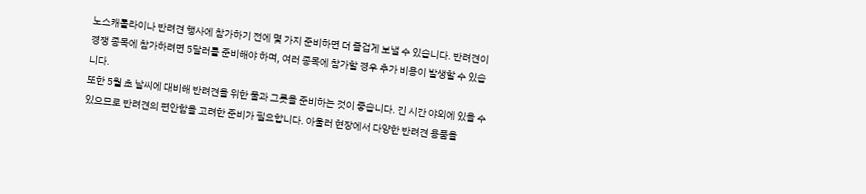노스캐롤라이나 반려견 행사에 참가하기 전에 몇 가지 준비하면 더 즐겁게 보낼 수 있습니다. 반려견이 경쟁 종목에 참가하려면 5달러를 준비해야 하며, 여러 종목에 참가할 경우 추가 비용이 발생할 수 있습니다.
또한 5월 초 날씨에 대비해 반려견을 위한 물과 그릇을 준비하는 것이 좋습니다. 긴 시간 야외에 있을 수 있으므로 반려견의 편안함을 고려한 준비가 필요합니다. 아울러 현장에서 다양한 반려견 용품을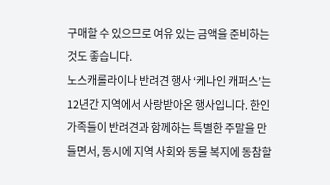구매할 수 있으므로 여유 있는 금액을 준비하는 것도 좋습니다.
노스캐롤라이나 반려견 행사 ‘케나인 캐퍼스’는 12년간 지역에서 사랑받아온 행사입니다. 한인 가족들이 반려견과 함께하는 특별한 주말을 만들면서, 동시에 지역 사회와 동물 복지에 동참할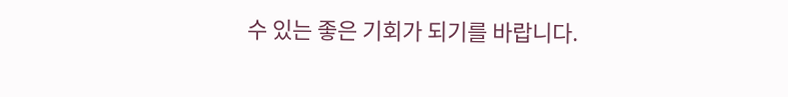수 있는 좋은 기회가 되기를 바랍니다.